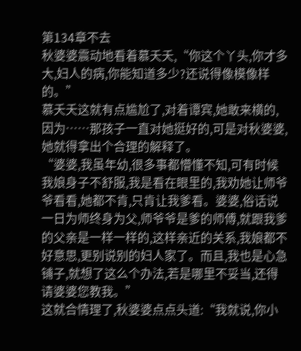第134章不去
秋婆婆震动地看着慕夭夭,“你这个丫头,你才多大,妇人的病,你能知道多少?还说得像模像样的。”
慕夭夭这就有点尴尬了,对着谭宾,她敢来横的,因为……那孩子一直对她挺好的,可是对秋婆婆,她就得拿出个合理的解释了。
“婆婆,我虽年幼,很多事都懵懂不知,可有时候我娘身子不舒服,我是看在眼里的,我劝她让师爷爷看看,她都不肯,只肯让我爹看。婆婆,俗话说一日为师终身为父,师爷爷是爹的师傅,就跟我爹的父亲是一样一样的,这样亲近的关系,我娘都不好意思,更别说别的妇人家了。而且,我也是心急铺子,就想了这么个办法,若是哪里不妥当,还得请婆婆您教我。”
这就合情理了,秋婆婆点点头道:“我就说,你小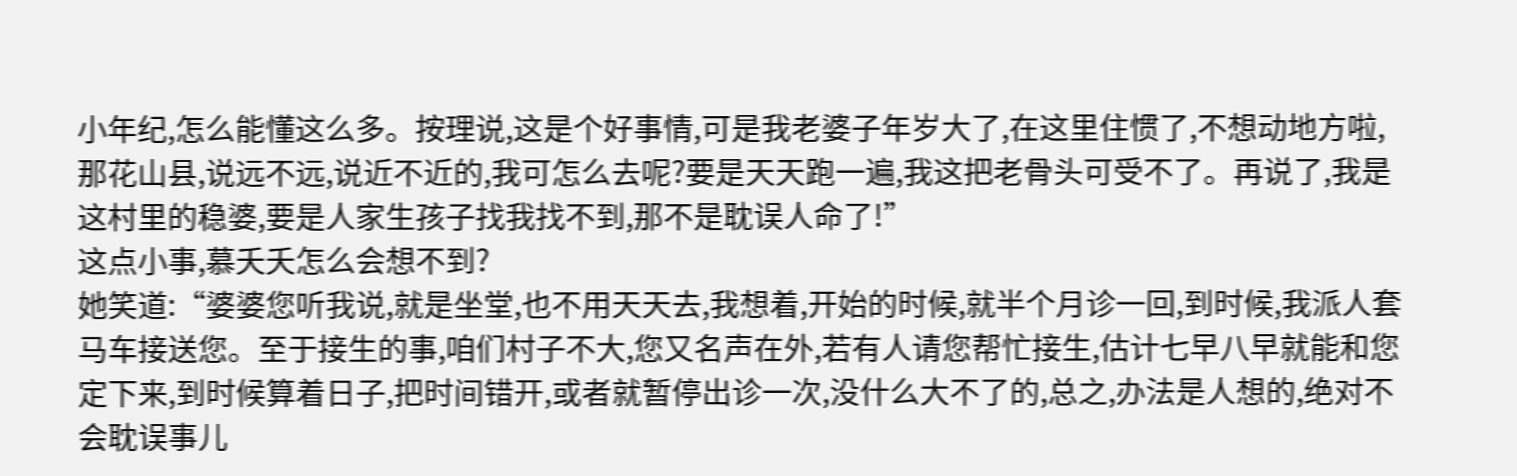小年纪,怎么能懂这么多。按理说,这是个好事情,可是我老婆子年岁大了,在这里住惯了,不想动地方啦,那花山县,说远不远,说近不近的,我可怎么去呢?要是天天跑一遍,我这把老骨头可受不了。再说了,我是这村里的稳婆,要是人家生孩子找我找不到,那不是耽误人命了!”
这点小事,慕夭夭怎么会想不到?
她笑道:“婆婆您听我说,就是坐堂,也不用天天去,我想着,开始的时候,就半个月诊一回,到时候,我派人套马车接送您。至于接生的事,咱们村子不大,您又名声在外,若有人请您帮忙接生,估计七早八早就能和您定下来,到时候算着日子,把时间错开,或者就暂停出诊一次,没什么大不了的,总之,办法是人想的,绝对不会耽误事儿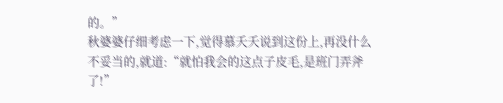的。”
秋婆婆仔细考虑一下,觉得慕夭夭说到这份上,再没什么不妥当的,就道:“就怕我会的这点子皮毛,是班门弄斧了!”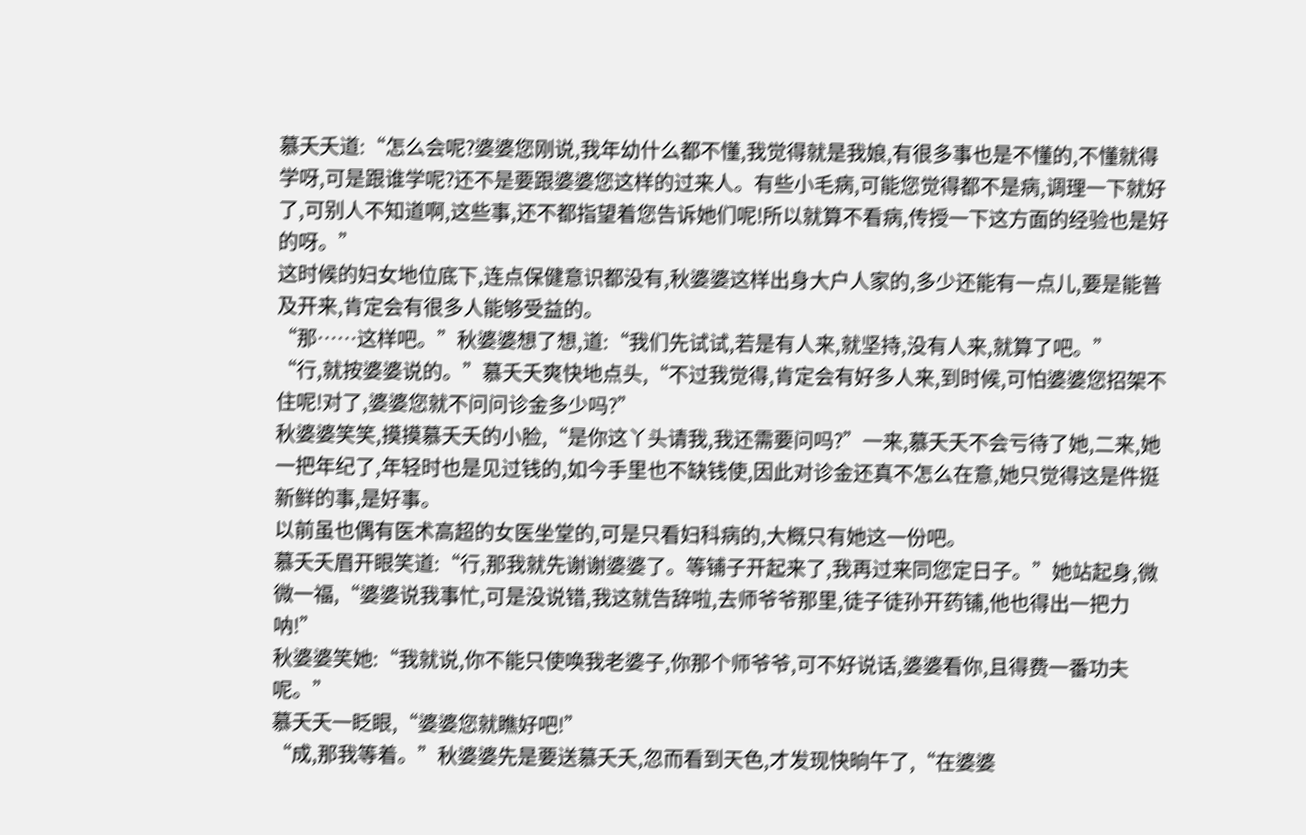慕夭夭道:“怎么会呢?婆婆您刚说,我年幼什么都不懂,我觉得就是我娘,有很多事也是不懂的,不懂就得学呀,可是跟谁学呢?还不是要跟婆婆您这样的过来人。有些小毛病,可能您觉得都不是病,调理一下就好了,可别人不知道啊,这些事,还不都指望着您告诉她们呢!所以就算不看病,传授一下这方面的经验也是好的呀。”
这时候的妇女地位底下,连点保健意识都没有,秋婆婆这样出身大户人家的,多少还能有一点儿,要是能普及开来,肯定会有很多人能够受益的。
“那……这样吧。”秋婆婆想了想,道:“我们先试试,若是有人来,就坚持,没有人来,就算了吧。”
“行,就按婆婆说的。”慕夭夭爽快地点头,“不过我觉得,肯定会有好多人来,到时候,可怕婆婆您招架不住呢!对了,婆婆您就不问问诊金多少吗?”
秋婆婆笑笑,摸摸慕夭夭的小脸,“是你这丫头请我,我还需要问吗?”一来,慕夭夭不会亏待了她,二来,她一把年纪了,年轻时也是见过钱的,如今手里也不缺钱使,因此对诊金还真不怎么在意,她只觉得这是件挺新鲜的事,是好事。
以前虽也偶有医术高超的女医坐堂的,可是只看妇科病的,大概只有她这一份吧。
慕夭夭眉开眼笑道:“行,那我就先谢谢婆婆了。等铺子开起来了,我再过来同您定日子。”她站起身,微微一福,“婆婆说我事忙,可是没说错,我这就告辞啦,去师爷爷那里,徒子徒孙开药铺,他也得出一把力呐!”
秋婆婆笑她:“我就说,你不能只使唤我老婆子,你那个师爷爷,可不好说话,婆婆看你,且得费一番功夫呢。”
慕夭夭一眨眼,“婆婆您就瞧好吧!”
“成,那我等着。”秋婆婆先是要送慕夭夭,忽而看到天色,才发现快晌午了,“在婆婆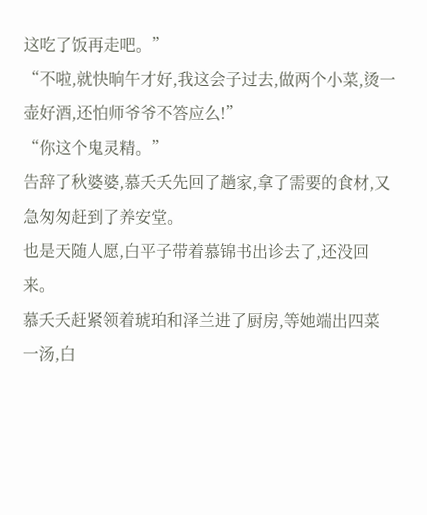这吃了饭再走吧。”
“不啦,就快晌午才好,我这会子过去,做两个小菜,烫一壶好酒,还怕师爷爷不答应么!”
“你这个鬼灵精。”
告辞了秋婆婆,慕夭夭先回了趟家,拿了需要的食材,又急匆匆赶到了养安堂。
也是天随人愿,白平子带着慕锦书出诊去了,还没回来。
慕夭夭赶紧领着琥珀和泽兰进了厨房,等她端出四菜一汤,白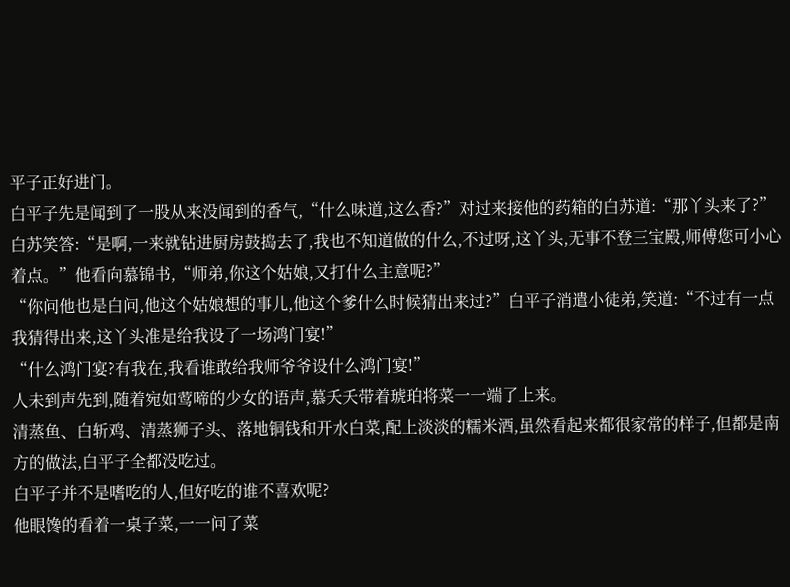平子正好进门。
白平子先是闻到了一股从来没闻到的香气,“什么味道,这么香?”对过来接他的药箱的白苏道:“那丫头来了?”
白苏笑答:“是啊,一来就钻进厨房鼓捣去了,我也不知道做的什么,不过呀,这丫头,无事不登三宝殿,师傅您可小心着点。”他看向慕锦书,“师弟,你这个姑娘,又打什么主意呢?”
“你问他也是白问,他这个姑娘想的事儿,他这个爹什么时候猜出来过?”白平子消遣小徒弟,笑道:“不过有一点我猜得出来,这丫头准是给我设了一场鸿门宴!”
“什么鸿门宴?有我在,我看谁敢给我师爷爷设什么鸿门宴!”
人未到声先到,随着宛如莺啼的少女的语声,慕夭夭带着琥珀将菜一一端了上来。
清蒸鱼、白斩鸡、清蒸狮子头、落地铜钱和开水白菜,配上淡淡的糯米酒,虽然看起来都很家常的样子,但都是南方的做法,白平子全都没吃过。
白平子并不是嗜吃的人,但好吃的谁不喜欢呢?
他眼馋的看着一桌子菜,一一问了菜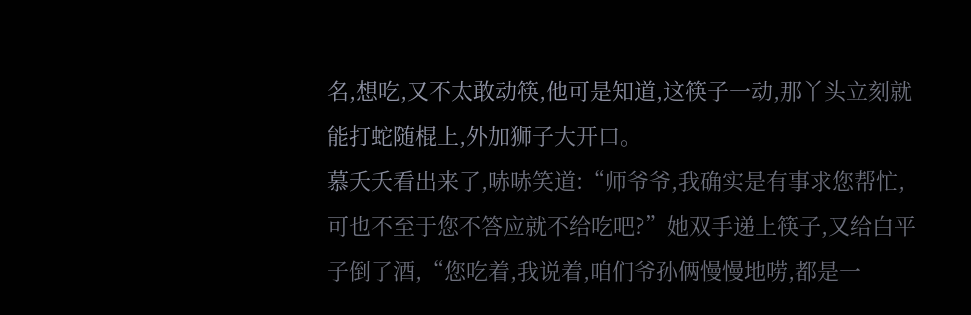名,想吃,又不太敢动筷,他可是知道,这筷子一动,那丫头立刻就能打蛇随棍上,外加狮子大开口。
慕夭夭看出来了,哧哧笑道:“师爷爷,我确实是有事求您帮忙,可也不至于您不答应就不给吃吧?”她双手递上筷子,又给白平子倒了酒,“您吃着,我说着,咱们爷孙俩慢慢地唠,都是一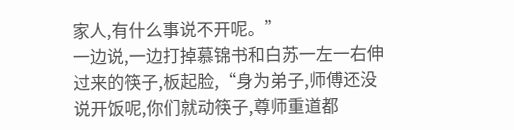家人,有什么事说不开呢。”
一边说,一边打掉慕锦书和白苏一左一右伸过来的筷子,板起脸,“身为弟子,师傅还没说开饭呢,你们就动筷子,尊师重道都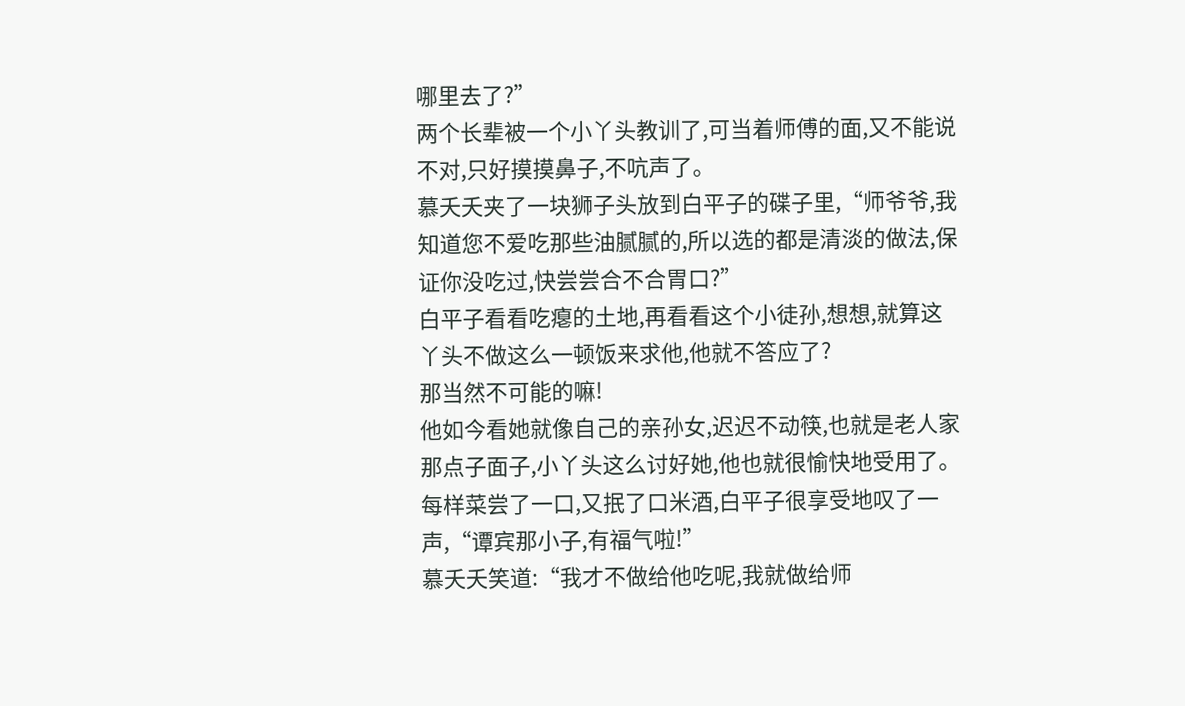哪里去了?”
两个长辈被一个小丫头教训了,可当着师傅的面,又不能说不对,只好摸摸鼻子,不吭声了。
慕夭夭夹了一块狮子头放到白平子的碟子里,“师爷爷,我知道您不爱吃那些油腻腻的,所以选的都是清淡的做法,保证你没吃过,快尝尝合不合胃口?”
白平子看看吃瘪的土地,再看看这个小徒孙,想想,就算这丫头不做这么一顿饭来求他,他就不答应了?
那当然不可能的嘛!
他如今看她就像自己的亲孙女,迟迟不动筷,也就是老人家那点子面子,小丫头这么讨好她,他也就很愉快地受用了。
每样菜尝了一口,又抿了口米酒,白平子很享受地叹了一声,“谭宾那小子,有福气啦!”
慕夭夭笑道:“我才不做给他吃呢,我就做给师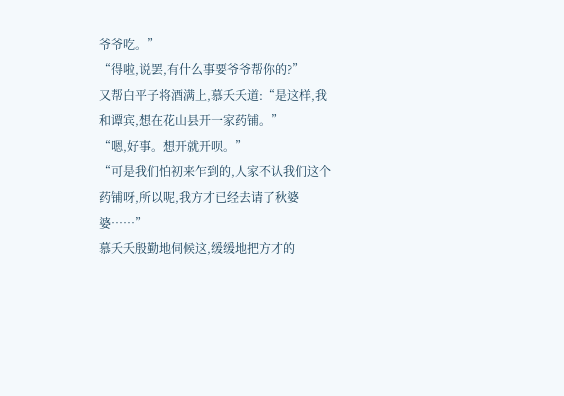爷爷吃。”
“得啦,说罢,有什么事要爷爷帮你的?”
又帮白平子将酒满上,慕夭夭道:“是这样,我和谭宾,想在花山县开一家药铺。”
“嗯,好事。想开就开呗。”
“可是我们怕初来乍到的,人家不认我们这个药铺呀,所以呢,我方才已经去请了秋婆婆……”
慕夭夭殷勤地伺候这,缓缓地把方才的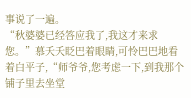事说了一遍。
“秋婆婆已经答应我了,我这才来求您。”慕夭夭眨巴着眼睛,可怜巴巴地看着白平子,“师爷爷,您考虑一下,到我那个铺子里去坐堂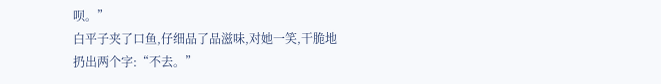呗。”
白平子夹了口鱼,仔细品了品滋味,对她一笑,干脆地扔出两个字:“不去。”